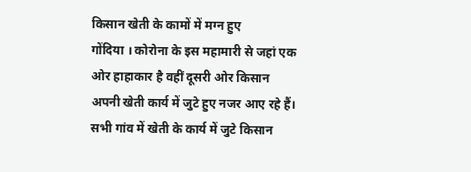किसान खेती के कामों में मग्न हुए
गोंदिया । कोरोना के इस महामारी से जहां एक ओर हाहाकार है वहीं दूसरी ओर किसान अपनी खेती कार्य में जुटे हुए नजर आए रहे हैं। सभी गांव में खेती के कार्य में जुटे किसान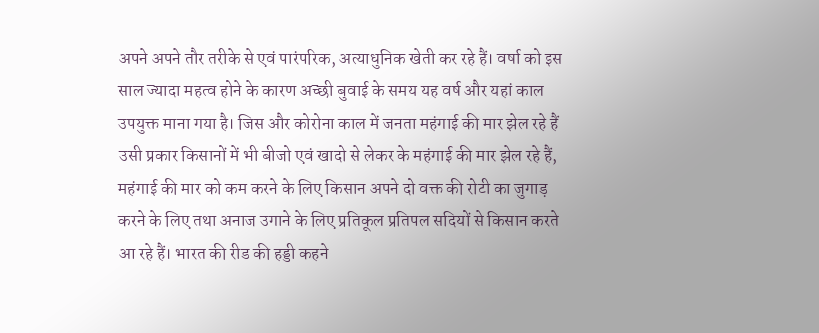अपने अपने तौर तरीके से एवं पारंपरिक, अत्याधुनिक खेती कर रहे हैं। वर्षा को इस साल ज्यादा महत्व होने के कारण अच्छी बुवाई के समय यह वर्ष और यहां काल उपयुक्त माना गया है। जिस और कोरोना काल में जनता महंगाई की मार झेल रहे हैं उसी प्रकार किसानों में भी बीजो एवं खादो से लेकर के महंगाई की मार झेल रहे हैं, महंगाई की मार को कम करने के लिए किसान अपने दो वक्त की रोटी का जुगाड़ करने के लिए तथा अनाज उगाने के लिए प्रतिकूल प्रतिपल सदियों से किसान करते आ रहे हैं। भारत की रीड की हड्डी कहने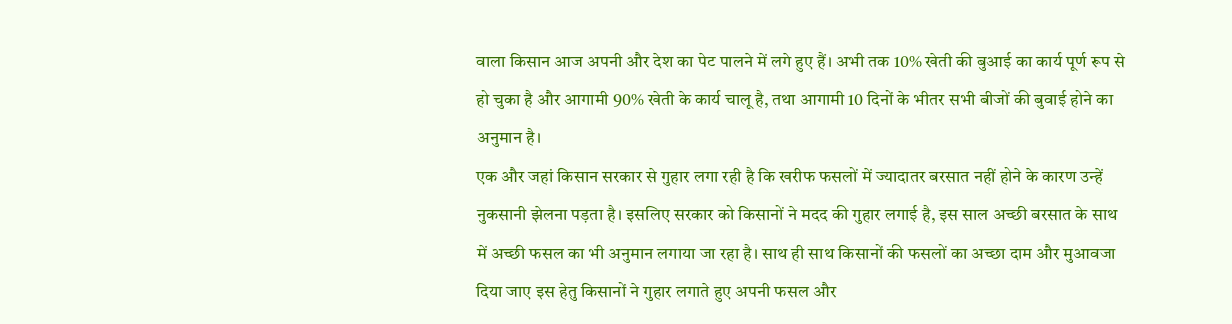वाला किसान आज अपनी और देश का पेट पालने में लगे हुए हैं। अभी तक 10% खेती की बुआई का कार्य पूर्ण रूप से हो चुका है और आगामी 90% खेती के कार्य चालू है, तथा आगामी 10 दिनों के भीतर सभी बीजों की बुवाई होने का अनुमान है।
एक और जहां किसान सरकार से गुहार लगा रही है कि खरीफ फसलों में ज्यादातर बरसात नहीं होने के कारण उन्हें नुकसानी झेलना पड़ता है। इसलिए सरकार को किसानों ने मदद की गुहार लगाई है, इस साल अच्छी बरसात के साथ में अच्छी फसल का भी अनुमान लगाया जा रहा है। साथ ही साथ किसानों की फसलों का अच्छा दाम और मुआवजा दिया जाए इस हेतु किसानों ने गुहार लगाते हुए अपनी फसल और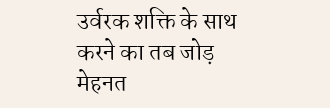उर्वरक शक्ति के साथ करने का तब जोड़ मेहनत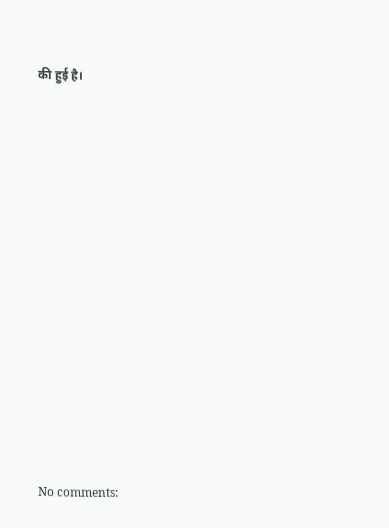की हुई है।













No comments: